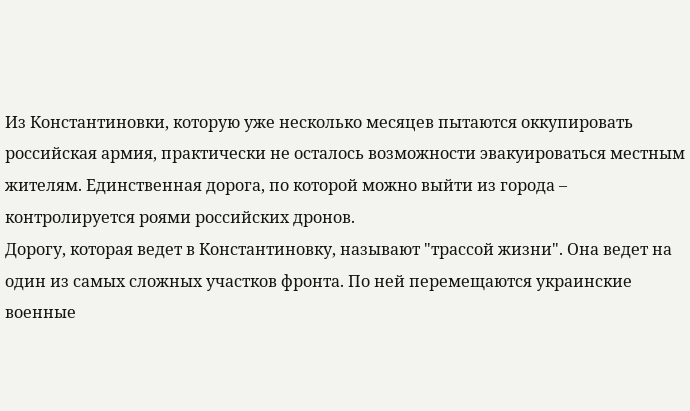Из Константиновки, которую уже несколько месяцев пытаются оккупировать российская армия, практически не осталось возможности эвакуироваться местным жителям. Единственная дорога, по которой можно выйти из города – контролируется роями российских дронов.
Дорогу, которая ведет в Константиновку, называют "трассой жизни". Она ведет на один из самых сложных участков фронта. По ней перемещаются украинские военные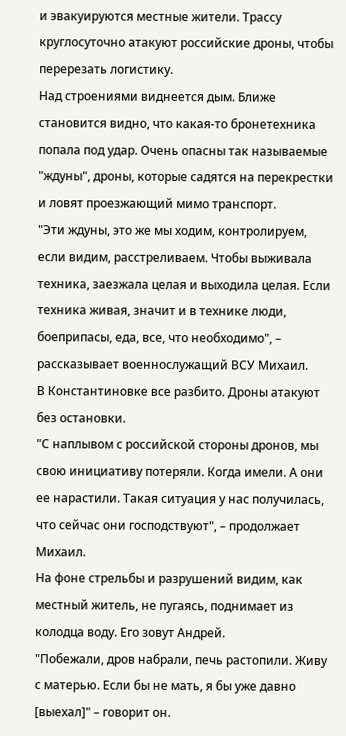и эвакуируются местные жители. Трассу круглосуточно атакуют российские дроны, чтобы перерезать логистику.
Над строениями виднеется дым. Ближе становится видно, что какая-то бронетехника попала под удар. Очень опасны так называемые "ждуны", дроны, которые садятся на перекрестки и ловят проезжающий мимо транспорт.
"Эти ждуны, это же мы ходим, контролируем, если видим, расстреливаем. Чтобы выживала техника, заезжала целая и выходила целая. Если техника живая, значит и в технике люди, боеприпасы, еда, все, что необходимо", – рассказывает военнослужащий ВСУ Михаил.
В Константиновке все разбито. Дроны атакуют без остановки.
"С наплывом с российской стороны дронов, мы свою инициативу потеряли. Когда имели. А они ее нарастили. Такая ситуация у нас получилась, что сейчас они господствуют", – продолжает Михаил.
На фоне стрельбы и разрушений видим, как местный житель, не пугаясь, поднимает из колодца воду. Его зовут Андрей.
"Побежали, дров набрали, печь растопили. Живу с матерью. Если бы не мать, я бы уже давно [выехал]" – говорит он.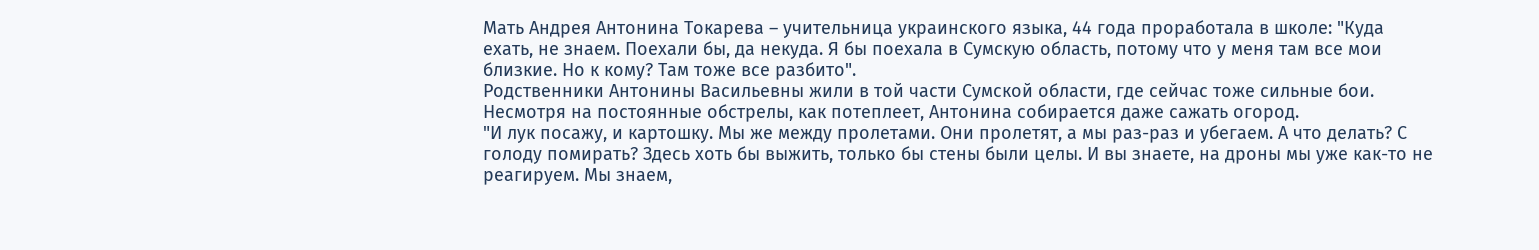Мать Андрея Антонина Токарева – учительница украинского языка, 44 года проработала в школе: "Куда ехать, не знаем. Поехали бы, да некуда. Я бы поехала в Сумскую область, потому что у меня там все мои близкие. Но к кому? Там тоже все разбито".
Родственники Антонины Васильевны жили в той части Сумской области, где сейчас тоже сильные бои.
Несмотря на постоянные обстрелы, как потеплеет, Антонина собирается даже сажать огород.
"И лук посажу, и картошку. Мы же между пролетами. Они пролетят, а мы раз-раз и убегаем. А что делать? С голоду помирать? Здесь хоть бы выжить, только бы стены были целы. И вы знаете, на дроны мы уже как-то не реагируем. Мы знаем,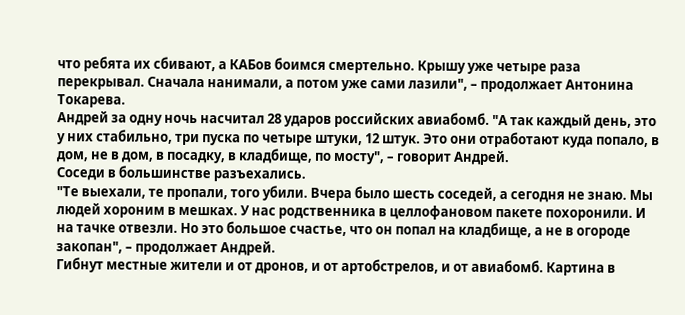что ребята их сбивают, а КАБов боимся смертельно. Крышу уже четыре раза перекрывал. Сначала нанимали, а потом уже сами лазили", – продолжает Антонина Токарева.
Андрей за одну ночь насчитал 28 ударов российских авиабомб. "А так каждый день, это у них стабильно, три пуска по четыре штуки, 12 штук. Это они отработают куда попало, в дом, не в дом, в посадку, в кладбище, по мосту", – говорит Андрей.
Соседи в большинстве разъехались.
"Те выехали, те пропали, того убили. Вчера было шесть соседей, а сегодня не знаю. Мы людей хороним в мешках. У нас родственника в целлофановом пакете похоронили. И на тачке отвезли. Но это большое счастье, что он попал на кладбище, а не в огороде закопан", – продолжает Андрей.
Гибнут местные жители и от дронов, и от артобстрелов, и от авиабомб. Картина в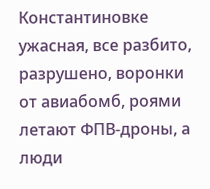Константиновке ужасная, все разбито, разрушено, воронки от авиабомб, роями летают ФПВ-дроны, а люди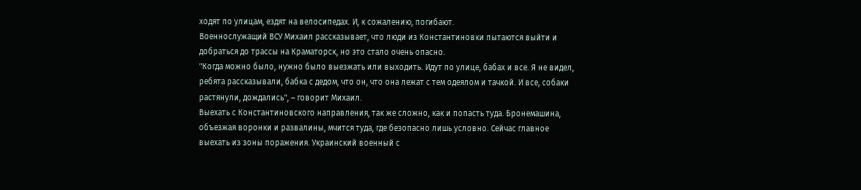ходят по улицам, ездят на велосипедах. И, к сожалению, погибают.
Военнослужащий ВСУ Михаил рассказывает, что люди из Константиновки пытаются выйти и добраться до трассы на Краматорск, но это стало очень опасно.
"Когда можно было, нужно было выезжать или выходить. Идут по улице, бабах и все. Я не видел, ребята рассказывали, бабка с дедом, что он, что она лежат с тем одеялом и тачкой. И все, собаки растянули, дождались", – говорит Михаил.
Выехать с Константиновского направления, так же сложно, как и попасть туда. Бронемашина, объезжая воронки и развалины, мчится туда, где безопасно лишь условно. Сейчас главное выехать из зоны поражения. Украинский военный с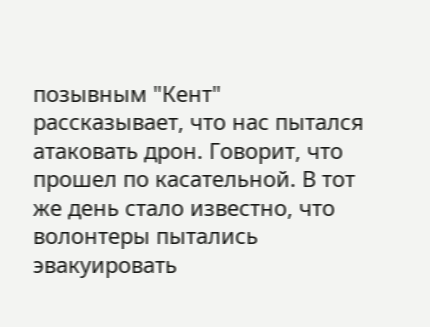позывным "Кент" рассказывает, что нас пытался атаковать дрон. Говорит, что прошел по касательной. В тот же день стало известно, что волонтеры пытались эвакуировать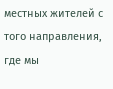местных жителей с того направления, где мы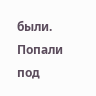были. Попали под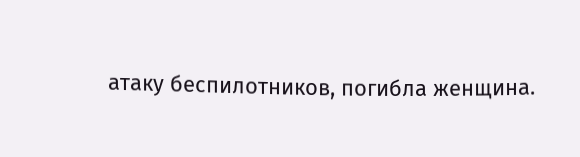атаку беспилотников, погибла женщина.